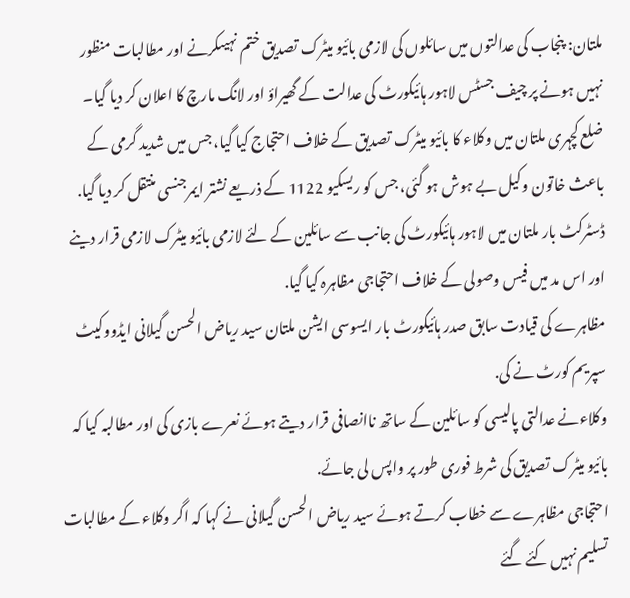ملتان: پنجاب کی عدالتوں میں سائلوں کی لازمی بائیو میٹرک تصدیق ختم نہیںکرنے اور مطالبات منظور نہیں ہونے پر چیف جسٹس لاہور ہائیکورٹ کی عدالت کے گھیراؤ اور لانگ مارچ کا اعلان کر دیا گیا۔
ضلع کچہری ملتان میں وکلاء کا بائیو میٹرک تصدیق کے خلاف احتجاج کیا گیا، جس میں شدید گرمی کے باعث خاتون وکیل بے ہوش ہو گئی، جس کو ریسکیو 1122 کے ذریعے نشتر ایمرجنسی منتقل کر دیا گیا.
ڈسٹرکٹ بار ملتان میں لاہور ہائیکورٹ کی جانب سے سائلین کے لئے لازمی بائیو میٹرک لازمی قرار دینے اور اس مد میں فیس وصولی کے خلاف احتجاجی مظاہرہ کیا گیا.
مظاہرے کی قیادت سابق صدر ہائیکورٹ بار ایسوسی ایشن ملتان سید ریاض الحسن گیلانی ایڈووکیٹ سپریم کورٹ نے کی.
وکلاءنے عدالتی پالیسی کو سائلین کے ساتھ ناانصافی قرار دیتے ہوئے نعرے بازی کی اور مطالبہ کیا کہ بائیو میٹرک تصدیق کی شرط فوری طور پر واپس لی جائے.
احتجاجی مظاہرے سے خطاب کرتے ہوئے سید ریاض الحسن گیلانی نے کہا کہ اگر وکلاء کے مطالبات تسلیم نہیں کئے گئے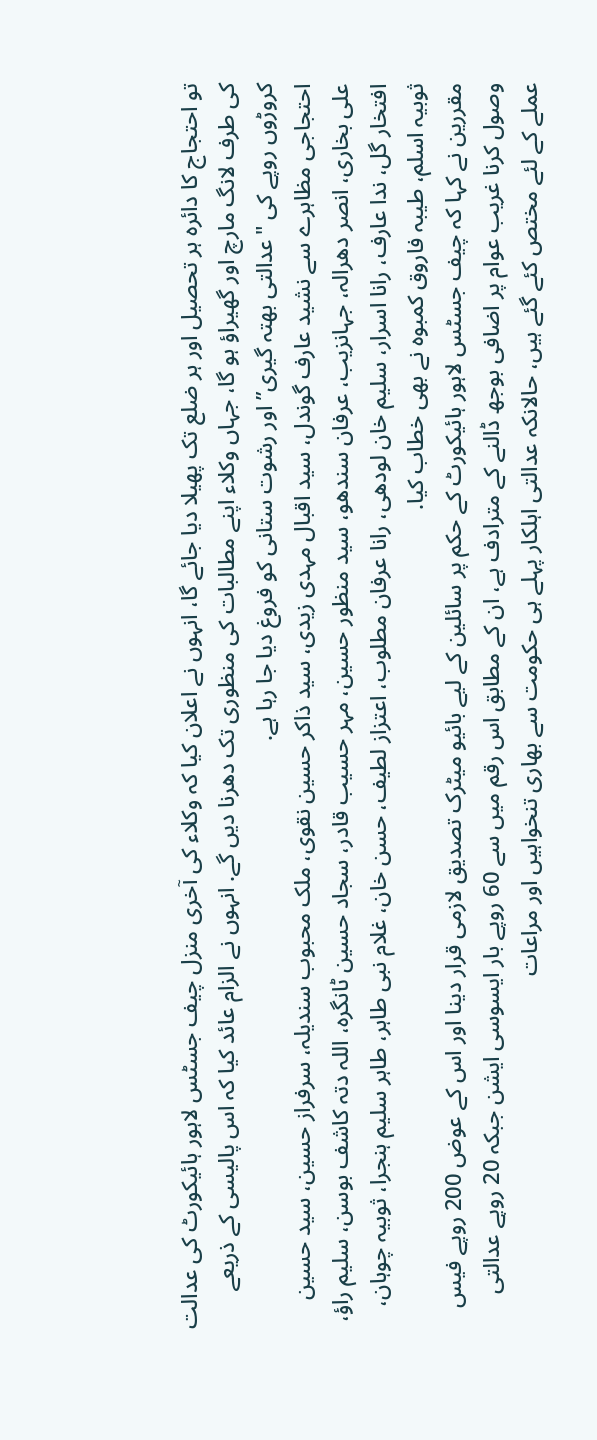تو احتجاج کا دائرہ ہر تحصیل اور ہر ضلع تک پھیلا دیا جائے گا، انہوں نے اعلان کیا کہ وکلاء کی آخری منزل چیف جسٹس لاہور ہائیکورٹ کی عدالت کی طرف لانگ مارچ اور گھیراؤ ہو گا، جہاں وکلاء اپنے مطالبات کی منظوری تک دھرنا دیں گے. انہوں نے الزام عائد کیا کہ اس پالیسی کے ذریعے کروڑوں روپے کی "عدالتی بھتہ گیری” اور رشوت ستانی کو فروغ دیا جا رہا ہے.
احتجاجی مظاہرے سے نشید عارف گوندل، سید اقبال مہدی زیدی، سید ذاکر حسین نقوی، ملک محبوب سندیلہ، سرفراز حسین، سید حسین علی بخاری، انصر دھرالہ، جہانزیب، عرفان سندھو، سید منظور حسین، مہر حسیب قادر، سجاد حسین ٹانگرہ، اللہ دتہ کاشف بوسن، سلیم راؤ، افتخار گل، ندا عارف، رانا اسرار، سلیم خان لودھی، رانا عرفان مطلوب، اعتزاز لطیف، حسن خان، غلام نبی طاہر، طاہر سلیم ہنجرا، ثوبیہ چوہان، ثوبیہ اسلم، طیبہ فاروق کمبوہ نے بھی خطاب کیا.
مقررین نے کہا کہ چیف جسٹس لاہور ہائیکورٹ کے حکم پر سائلین کے لیے بائیو میٹرک تصدیق لازمی قرار دینا اور اس کے عوض 200 روپے فیس وصول کرنا غریب عوام پر اضافی بوجھ ڈالنے کے مترادف ہے، ان کے مطابق اس رقم میں سے 60 روپے بار ایسوسی ایشن جبکہ 20 روپے عدالتی عملے کے لئے مختص کئے گئے ہیں، حالانکہ عدالتی اہلکار پہلے ہی حکومت سے بھاری تنخواہیں اور مراعات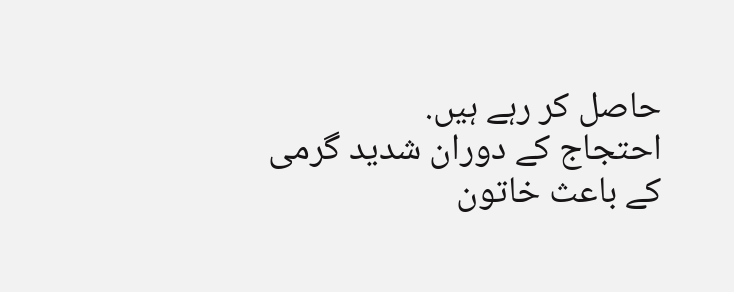حاصل کر رہے ہیں.
احتجاج کے دوران شدید گرمی کے باعث خاتون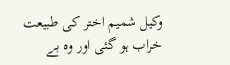وکیل شمیم اختر کی طبیعت خراب ہو گئی اور وہ بے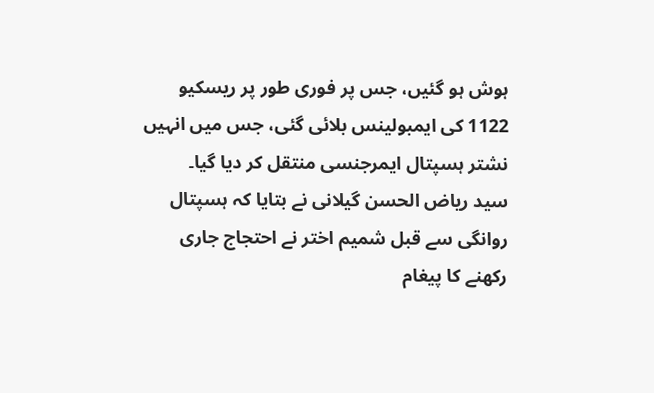ہوش ہو گئیں، جس پر فوری طور پر ریسکیو 1122 کی ایمبولینس بلائی گئی، جس میں انہیں نشتر ہسپتال ایمرجنسی منتقل کر دیا گیا۔
سید ریاض الحسن گیلانی نے بتایا کہ ہسپتال روانگی سے قبل شمیم اختر نے احتجاج جاری رکھنے کا پیغام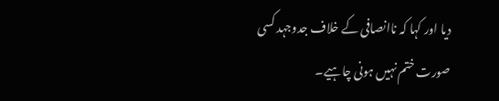دیا اور کہا کہ ناانصافی کے خلاف جدوجہد کسی صورت ختم نہیں ہونی چاہیے۔